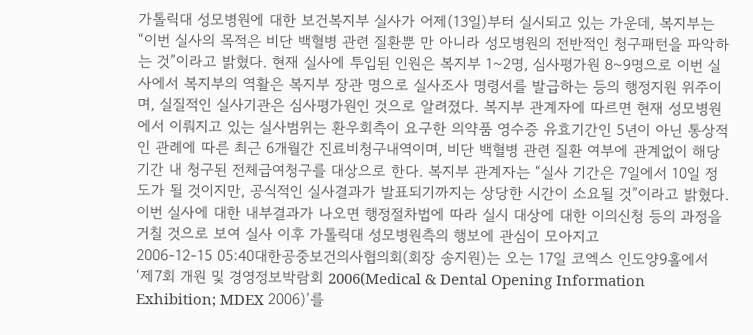가톨릭대 성모병원에 대한 보건복지부 실사가 어제(13일)부터 실시되고 있는 가운데, 복지부는 “이번 실사의 목적은 비단 백혈병 관련 질환뿐 만 아니라 성모병원의 전반적인 청구패턴을 파악하는 것”이라고 밝혔다. 현재 실사에 투입된 인원은 복지부 1~2명, 심사평가원 8~9명으로 이번 실사에서 복지부의 역활은 복지부 장관 명으로 실사조사 명령서를 발급하는 등의 행정지원 위주이며, 실질적인 실사기관은 심사평가원인 것으로 알려졌다. 복지부 관계자에 따르면 현재 성모병원에서 이뤄지고 있는 실사범위는 환우회측이 요구한 의약품 영수증 유효기간인 5년이 아닌 통상적인 관례에 따른 최근 6개월간 진료비청구내역이며, 비단 백혈병 관련 질환 여부에 관계없이 해당 기간 내 청구된 전체급여청구를 대상으로 한다. 복지부 관계자는 “실사 기간은 7일에서 10일 정도가 될 것이지만, 공식적인 실사결과가 발표되기까지는 상당한 시간이 소요될 것”이라고 밝혔다. 이번 실사에 대한 내부결과가 나오면 행정절차법에 따라 실시 대상에 대한 이의신청 등의 과정을 거칠 것으로 보여 실사 이후 가톨릭대 성모병원측의 행보에 관심이 모아지고
2006-12-15 05:40대한공중보건의사협의회(회장 송지원)는 오는 17일 코엑스 인도양9홀에서 ‘제7회 개원 및 경영정보박람회 2006(Medical & Dental Opening Information Exhibition; MDEX 2006)’를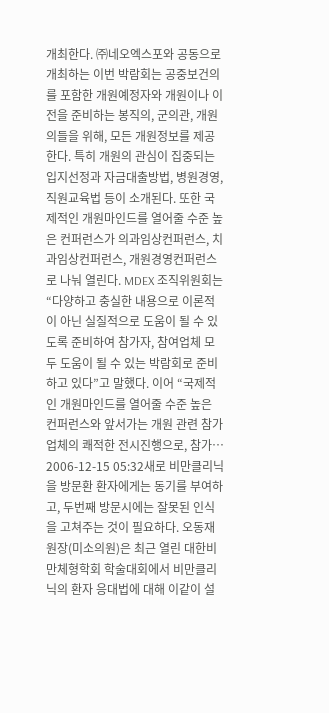개최한다. ㈜네오엑스포와 공동으로 개최하는 이번 박람회는 공중보건의를 포함한 개원예정자와 개원이나 이전을 준비하는 봉직의, 군의관, 개원의들을 위해, 모든 개원정보를 제공한다. 특히 개원의 관심이 집중되는 입지선정과 자금대출방법, 병원경영, 직원교육법 등이 소개된다. 또한 국제적인 개원마인드를 열어줄 수준 높은 컨퍼런스가 의과임상컨퍼런스, 치과임상컨퍼런스, 개원경영컨퍼런스로 나눠 열린다. MDEX 조직위원회는 “다양하고 충실한 내용으로 이론적이 아닌 실질적으로 도움이 될 수 있도록 준비하여 참가자, 참여업체 모두 도움이 될 수 있는 박람회로 준비하고 있다”고 말했다. 이어 “국제적인 개원마인드를 열어줄 수준 높은 컨퍼런스와 앞서가는 개원 관련 참가업체의 쾌적한 전시진행으로, 참가…
2006-12-15 05:32새로 비만클리닉을 방문환 환자에게는 동기를 부여하고, 두번째 방문시에는 잘못된 인식을 고쳐주는 것이 필요하다. 오동재 원장(미소의원)은 최근 열린 대한비만체형학회 학술대회에서 비만클리닉의 환자 응대법에 대해 이같이 설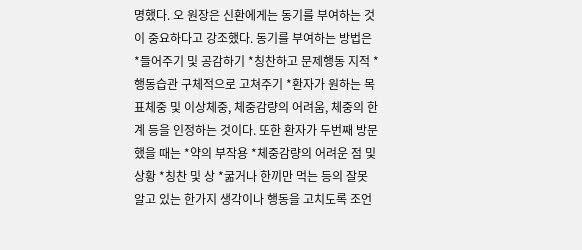명했다. 오 원장은 신환에게는 동기를 부여하는 것이 중요하다고 강조했다. 동기를 부여하는 방법은 *들어주기 및 공감하기 *칭찬하고 문제행동 지적 *행동습관 구체적으로 고쳐주기 *환자가 원하는 목표체중 및 이상체중, 체중감량의 어려움, 체중의 한계 등을 인정하는 것이다. 또한 환자가 두번째 방문했을 때는 *약의 부작용 *체중감량의 어려운 점 및 상황 *칭찬 및 상 *굶거나 한끼만 먹는 등의 잘못 알고 있는 한가지 생각이나 행동을 고치도록 조언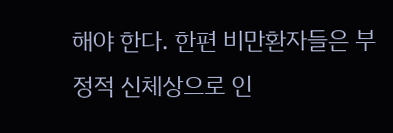해야 한다. 한편 비만환자들은 부정적 신체상으로 인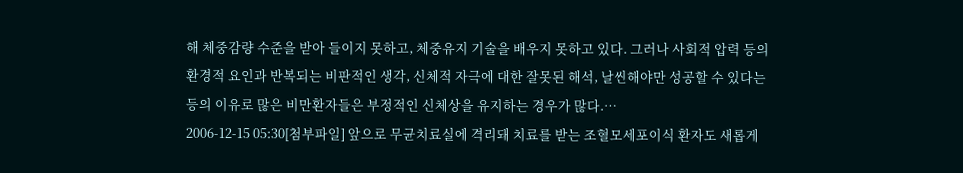해 체중감량 수준을 받아 들이지 못하고, 체중유지 기술을 배우지 못하고 있다. 그러나 사회적 압력 등의 환경적 요인과 반복되는 비판적인 생각, 신체적 자극에 대한 잘못된 해석, 날씬해야만 성공할 수 있다는 등의 이유로 많은 비만환자들은 부정적인 신체상을 유지하는 경우가 많다.…
2006-12-15 05:30[첨부파일] 앞으로 무균치료실에 격리돼 치료를 받는 조혈모세포이식 환자도 새롭게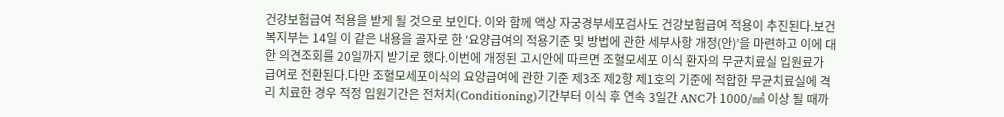건강보험급여 적용을 받게 될 것으로 보인다. 이와 함께 액상 자궁경부세포검사도 건강보험급여 적용이 추진된다.보건복지부는 14일 이 같은 내용을 골자로 한 ‘요양급여의 적용기준 및 방법에 관한 세부사항 개정(안)’을 마련하고 이에 대한 의견조회를 20일까지 받기로 했다.이번에 개정된 고시안에 따르면 조혈모세포 이식 환자의 무균치료실 입원료가 급여로 전환된다.다만 조혈모세포이식의 요양급여에 관한 기준 제3조 제2항 제1호의 기준에 적합한 무균치료실에 격리 치료한 경우 적정 입원기간은 전처치(Conditioning)기간부터 이식 후 연속 3일간 ANC가 1000/㎣ 이상 될 때까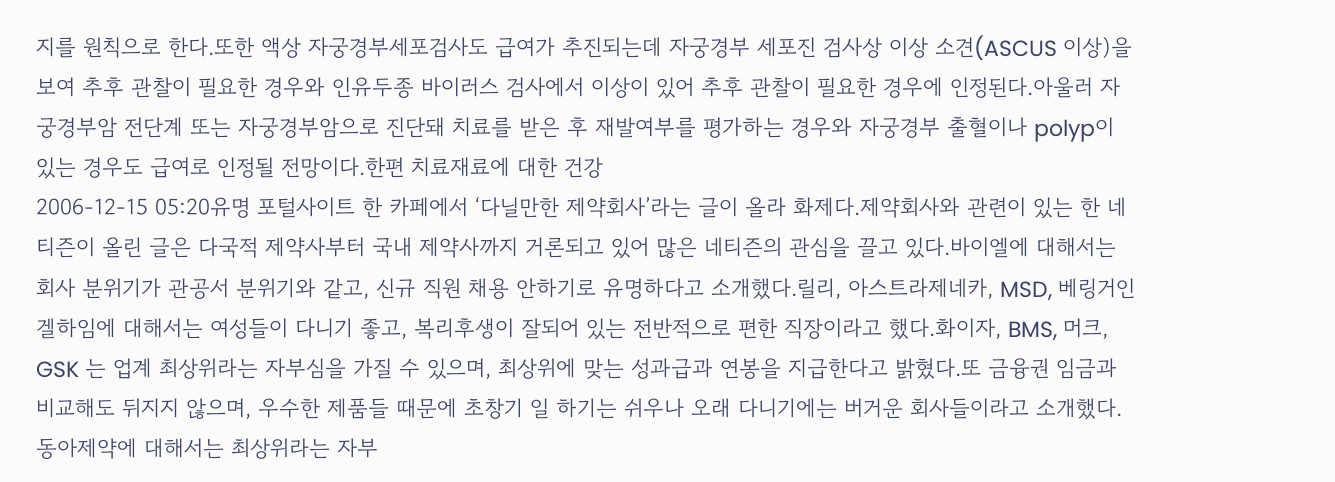지를 원칙으로 한다.또한 액상 자궁경부세포검사도 급여가 추진되는데 자궁경부 세포진 검사상 이상 소견(ASCUS 이상)을 보여 추후 관찰이 필요한 경우와 인유두종 바이러스 검사에서 이상이 있어 추후 관찰이 필요한 경우에 인정된다.아울러 자궁경부암 전단계 또는 자궁경부암으로 진단돼 치료를 받은 후 재발여부를 평가하는 경우와 자궁경부 출혈이나 polyp이 있는 경우도 급여로 인정될 전망이다.한편 치료재료에 대한 건강
2006-12-15 05:20유명 포털사이트 한 카페에서 ‘다닐만한 제약회사’라는 글이 올라 화제다.제약회사와 관련이 있는 한 네티즌이 올린 글은 다국적 제약사부터 국내 제약사까지 거론되고 있어 많은 네티즌의 관심을 끌고 있다.바이엘에 대해서는 회사 분위기가 관공서 분위기와 같고, 신규 직원 채용 안하기로 유명하다고 소개했다.릴리, 아스트라제네카, MSD, 베링거인겔하임에 대해서는 여성들이 다니기 좋고, 복리후생이 잘되어 있는 전반적으로 편한 직장이라고 했다.화이자, BMS, 머크, GSK 는 업계 최상위라는 자부심을 가질 수 있으며, 최상위에 맞는 성과급과 연봉을 지급한다고 밝혔다.또 금융권 임금과 비교해도 뒤지지 않으며, 우수한 제품들 때문에 초창기 일 하기는 쉬우나 오래 다니기에는 버거운 회사들이라고 소개했다. 동아제약에 대해서는 최상위라는 자부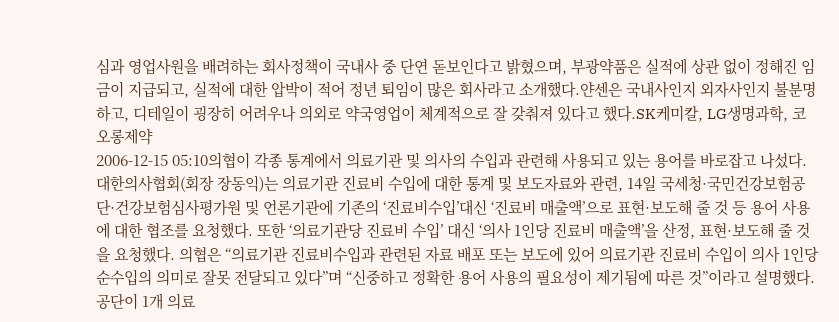심과 영업사원을 배려하는 회사정책이 국내사 중 단연 돋보인다고 밝혔으며, 부광약품은 실적에 상관 없이 정해진 임금이 지급되고, 실적에 대한 압박이 적어 정년 퇴임이 많은 회사라고 소개했다.얀센은 국내사인지 외자사인지 불분명하고, 디테일이 굉장히 어려우나 의외로 약국영업이 체계적으로 잘 갖춰져 있다고 했다.SK케미칼, LG생명과학, 코오롱제약
2006-12-15 05:10의협이 각종 통계에서 의료기관 및 의사의 수입과 관련해 사용되고 있는 용어를 바로잡고 나섰다. 대한의사협회(회장 장동익)는 의료기관 진료비 수입에 대한 통계 및 보도자료와 관련, 14일 국세청·국민건강보험공단·건강보험심사평가원 및 언론기관에 기존의 ‘진료비수입’대신 ‘진료비 매출액’으로 표현·보도해 줄 것 등 용어 사용에 대한 협조를 요청했다. 또한 ‘의료기관당 진료비 수입’ 대신 ‘의사 1인당 진료비 매출액’을 산정, 표현·보도해 줄 것을 요청했다. 의협은 “의료기관 진료비수입과 관련된 자료 배포 또는 보도에 있어 의료기관 진료비 수입이 의사 1인당 순수입의 의미로 잘못 전달되고 있다”며 “신중하고 정확한 용어 사용의 필요성이 제기됨에 따른 것”이라고 설명했다. 공단이 1개 의료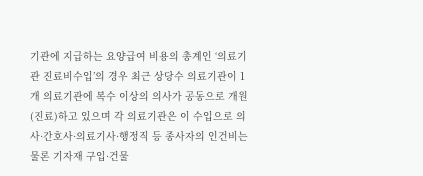기관에 지급하는 요양급여 비용의 총계인 ‘의료기관 진료비수입’의 경우 최근 상당수 의료기관이 1개 의료기관에 복수 이상의 의사가 공동으로 개원(진료)하고 있으며 각 의료기관은 이 수입으로 의사·간호사·의료기사·행정직 등 종사자의 인건비는 물론 기자재 구입·건물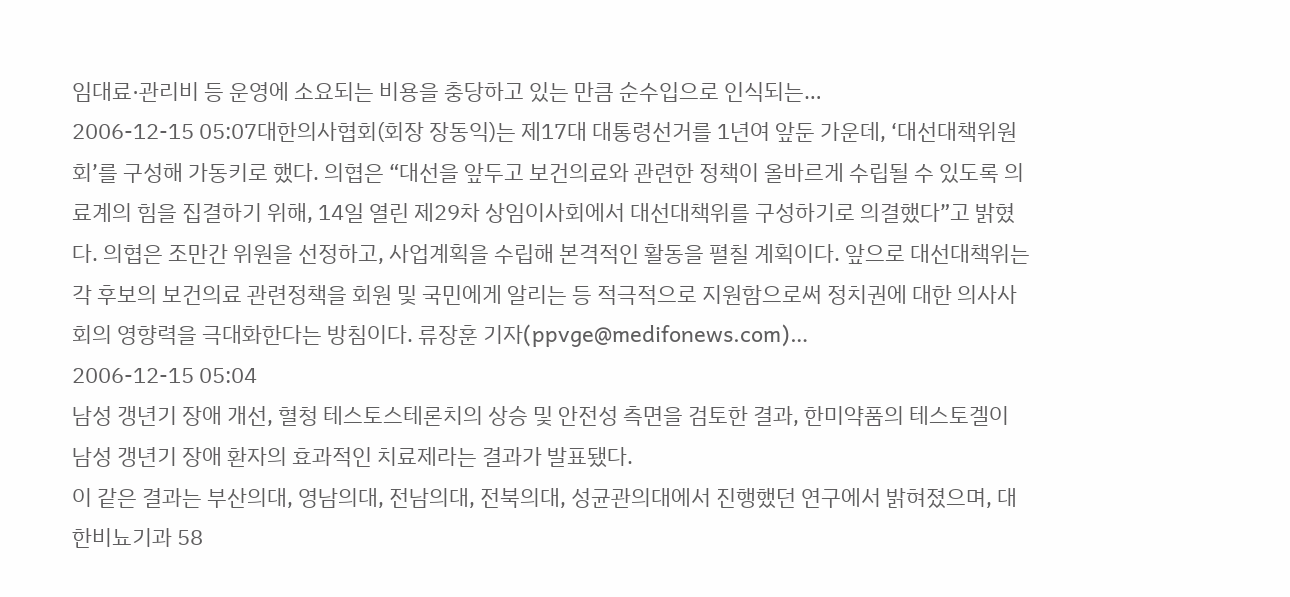임대료·관리비 등 운영에 소요되는 비용을 충당하고 있는 만큼 순수입으로 인식되는…
2006-12-15 05:07대한의사협회(회장 장동익)는 제17대 대통령선거를 1년여 앞둔 가운데, ‘대선대책위원회’를 구성해 가동키로 했다. 의협은 “대선을 앞두고 보건의료와 관련한 정책이 올바르게 수립될 수 있도록 의료계의 힘을 집결하기 위해, 14일 열린 제29차 상임이사회에서 대선대책위를 구성하기로 의결했다”고 밝혔다. 의협은 조만간 위원을 선정하고, 사업계획을 수립해 본격적인 활동을 펼칠 계획이다. 앞으로 대선대책위는 각 후보의 보건의료 관련정책을 회원 및 국민에게 알리는 등 적극적으로 지원함으로써 정치권에 대한 의사사회의 영향력을 극대화한다는 방침이다. 류장훈 기자(ppvge@medifonews.com)…
2006-12-15 05:04
남성 갱년기 장애 개선, 혈청 테스토스테론치의 상승 및 안전성 측면을 검토한 결과, 한미약품의 테스토겔이 남성 갱년기 장애 환자의 효과적인 치료제라는 결과가 발표됐다.
이 같은 결과는 부산의대, 영남의대, 전남의대, 전북의대, 성균관의대에서 진행했던 연구에서 밝혀졌으며, 대한비뇨기과 58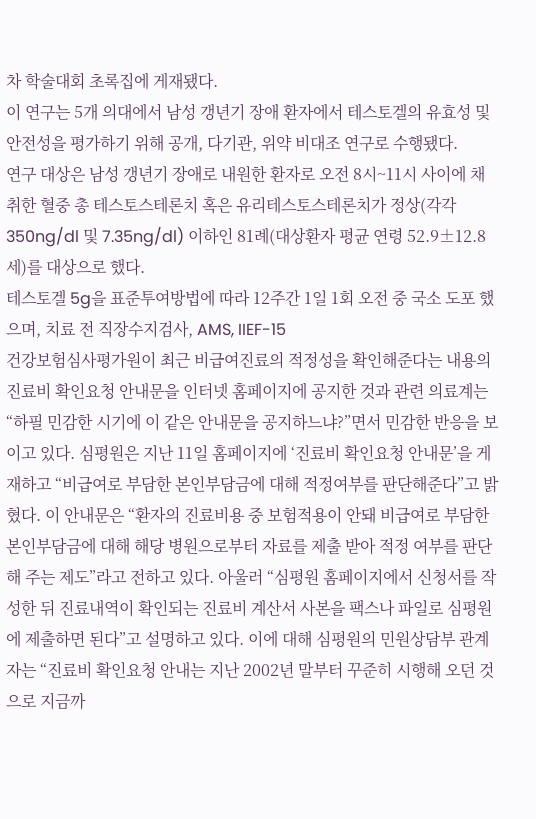차 학술대회 초록집에 게재됐다.
이 연구는 5개 의대에서 남성 갱년기 장애 환자에서 테스토겔의 유효성 및 안전성을 평가하기 위해 공개, 다기관, 위약 비대조 연구로 수행됐다.
연구 대상은 남성 갱년기 장애로 내원한 환자로 오전 8시~11시 사이에 채취한 혈중 총 테스토스테론치 혹은 유리테스토스테론치가 정상(각각 350ng/dl 및 7.35ng/dl) 이하인 81례(대상환자 평균 연령 52.9±12.8세)를 대상으로 했다.
테스토겔 5g을 표준투여방법에 따라 12주간 1일 1회 오전 중 국소 도포 했으며, 치료 전 직장수지검사, AMS, IIEF-15
건강보험심사평가원이 최근 비급여진료의 적정성을 확인해준다는 내용의 진료비 확인요청 안내문을 인터넷 홈페이지에 공지한 것과 관련 의료계는 “하필 민감한 시기에 이 같은 안내문을 공지하느냐?”면서 민감한 반응을 보이고 있다. 심평원은 지난 11일 홈페이지에 ‘진료비 확인요청 안내문’을 게재하고 “비급여로 부담한 본인부담금에 대해 적정여부를 판단해준다”고 밝혔다. 이 안내문은 “환자의 진료비용 중 보험적용이 안돼 비급여로 부담한 본인부담금에 대해 해당 병원으로부터 자료를 제출 받아 적정 여부를 판단해 주는 제도”라고 전하고 있다. 아울러 “심평원 홈페이지에서 신청서를 작성한 뒤 진료내역이 확인되는 진료비 계산서 사본을 팩스나 파일로 심평원에 제출하면 된다”고 설명하고 있다. 이에 대해 심평원의 민원상담부 관계자는 “진료비 확인요청 안내는 지난 2002년 말부터 꾸준히 시행해 오던 것으로 지금까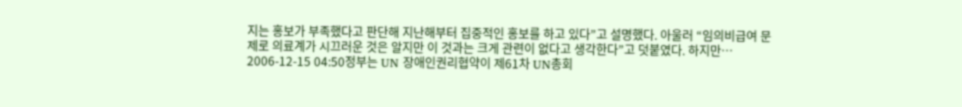지는 홍보가 부족했다고 판단해 지난해부터 집중적인 홍보를 하고 있다”고 설명했다. 아울러 “임의비급여 문제로 의료계가 시끄러운 것은 알지만 이 것과는 크게 관련이 없다고 생각한다”고 덧붙였다. 하지만…
2006-12-15 04:50정부는 UN 장애인권리협약이 제61차 UN총회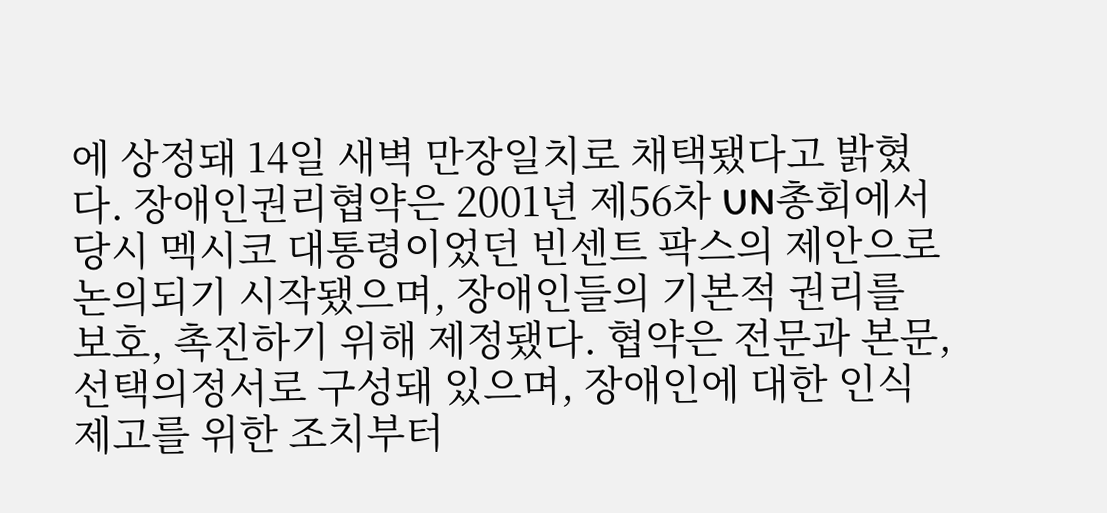에 상정돼 14일 새벽 만장일치로 채택됐다고 밝혔다. 장애인권리협약은 2001년 제56차 UN총회에서 당시 멕시코 대통령이었던 빈센트 팍스의 제안으로 논의되기 시작됐으며, 장애인들의 기본적 권리를 보호, 촉진하기 위해 제정됐다. 협약은 전문과 본문, 선택의정서로 구성돼 있으며, 장애인에 대한 인식제고를 위한 조치부터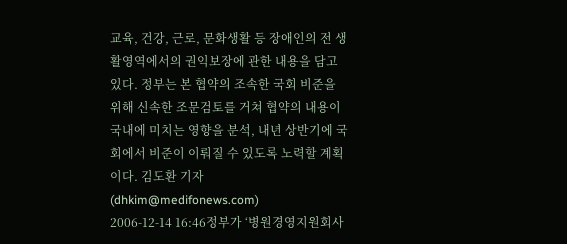교육, 건강, 근로, 문화생활 등 장애인의 전 생활영역에서의 권익보장에 관한 내용을 담고있다. 정부는 본 협약의 조속한 국회 비준을 위해 신속한 조문검토를 거쳐 협약의 내용이 국내에 미치는 영향을 분석, 내년 상반기에 국회에서 비준이 이뤄질 수 있도록 노력할 계획이다. 김도환 기자(dhkim@medifonews.com)
2006-12-14 16:46정부가 ‘병원경영지원회사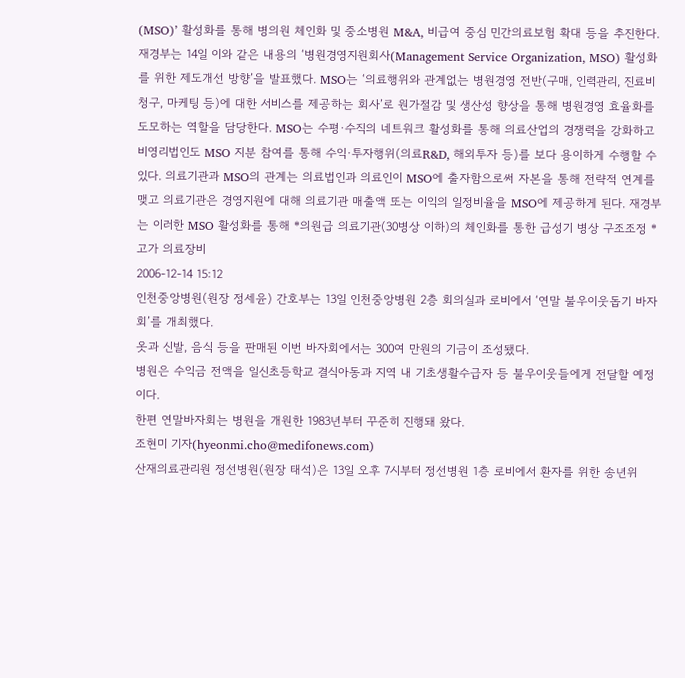(MSO)’ 활성화를 통해 병의원 체인화 및 중소병원 M&A, 비급여 중심 민간의료보험 확대 등을 추진한다. 재경부는 14일 이와 같은 내용의 ‘병원경영지원회사(Management Service Organization, MSO) 활성화를 위한 제도개선 방향’을 발표했다. MSO는 ‘의료행위와 관계없는 병원경영 전반(구매, 인력관리, 진료비 청구, 마케팅 등)에 대한 서비스를 제공하는 회사’로 원가절감 및 생산성 향상을 통해 병원경영 효율화를 도모하는 역할을 담당한다. MSO는 수평·수직의 네트워크 활성화를 통해 의료산업의 경쟁력을 강화하고 비영리법인도 MSO 지분 참여를 통해 수익·투자행위(의료R&D, 해외투자 등)를 보다 용이하게 수행할 수 있다. 의료기관과 MSO의 관계는 의료법인과 의료인이 MSO에 출자함으로써 자본을 통해 전략적 연계를 맺고 의료기관은 경영지원에 대해 의료기관 매출액 또는 이익의 일정비율을 MSO에 제공하게 된다. 재경부는 이러한 MSO 활성화를 통해 *의원급 의료기관(30병상 이하)의 체인화를 통한 급성기 병상 구조조정 *고가 의료장비
2006-12-14 15:12
인천중앙병원(원장 정세윤) 간호부는 13일 인천중앙병원 2층 회의실과 로비에서 ‘연말 불우이웃돕기 바자회’를 개최했다.
옷과 신발, 음식 등을 판매된 이번 바자회에서는 300여 만원의 기금이 조성됐다.
병원은 수익금 전액을 일신초등학교 결식아동과 지역 내 기초생활수급자 등 불우이웃들에게 전달할 예정이다.
한편 연말바자회는 병원을 개원한 1983년부터 꾸준히 진행돼 왔다.
조현미 기자(hyeonmi.cho@medifonews.com)
산재의료관리원 정선병원(원장 태석)은 13일 오후 7시부터 정선병원 1층 로비에서 환자를 위한 송년위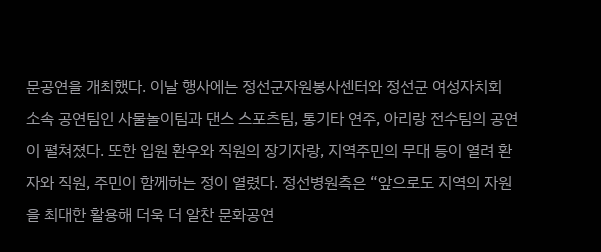문공연을 개최했다. 이날 행사에는 정선군자원봉사센터와 정선군 여성자치회 소속 공연팀인 사물놀이팀과 댄스 스포츠팀, 통기타 연주, 아리랑 전수팀의 공연이 펼쳐졌다. 또한 입원 환우와 직원의 장기자랑, 지역주민의 무대 등이 열려 환자와 직원, 주민이 함께하는 정이 열렸다. 정선병원측은 “앞으로도 지역의 자원을 최대한 활용해 더욱 더 알찬 문화공연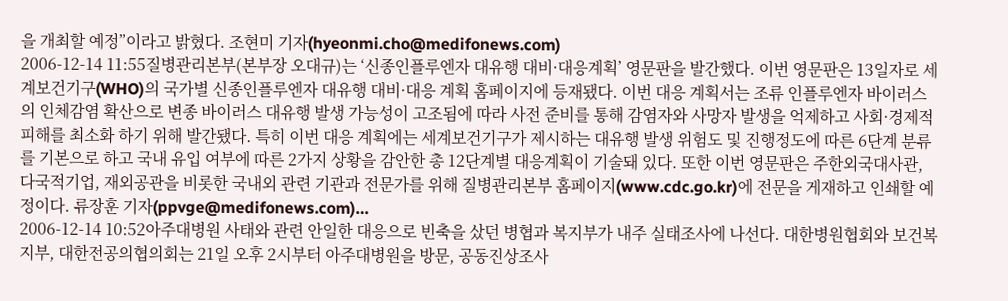을 개최할 예정”이라고 밝혔다. 조현미 기자(hyeonmi.cho@medifonews.com)
2006-12-14 11:55질병관리본부(본부장 오대규)는 ‘신종인플루엔자 대유행 대비·대응계획’ 영문판을 발간했다. 이번 영문판은 13일자로 세계보건기구(WHO)의 국가별 신종인플루엔자 대유행 대비·대응 계획 홈페이지에 등재됐다. 이번 대응 계획서는 조류 인플루엔자 바이러스의 인체감염 확산으로 변종 바이러스 대유행 발생 가능성이 고조됨에 따라 사전 준비를 통해 감염자와 사망자 발생을 억제하고 사회·경제적 피해를 최소화 하기 위해 발간됐다. 특히 이번 대응 계획에는 세계보건기구가 제시하는 대유행 발생 위험도 및 진행정도에 따른 6단계 분류를 기본으로 하고 국내 유입 여부에 따른 2가지 상황을 감안한 총 12단계별 대응계획이 기술돼 있다. 또한 이번 영문판은 주한외국대사관, 다국적기업, 재외공관을 비롯한 국내외 관련 기관과 전문가를 위해 질병관리본부 홈페이지(www.cdc.go.kr)에 전문을 게재하고 인쇄할 예정이다. 류장훈 기자(ppvge@medifonews.com)…
2006-12-14 10:52아주대병원 사태와 관련 안일한 대응으로 빈축을 샀던 병협과 복지부가 내주 실태조사에 나선다. 대한병원협회와 보건복지부, 대한전공의협의회는 21일 오후 2시부터 아주대병원을 방문, 공동진상조사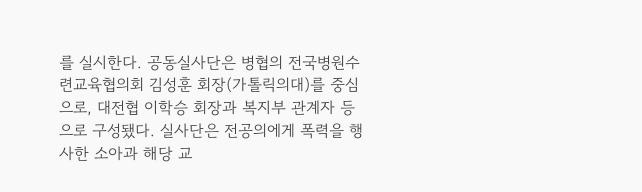를 실시한다. 공동실사단은 병협의 전국병원수련교육협의회 김성훈 회장(가톨릭의대)를 중심으로, 대전협 이학승 회장과 복지부 관계자 등으로 구성됐다. 실사단은 전공의에게 폭력을 행사한 소아과 해당 교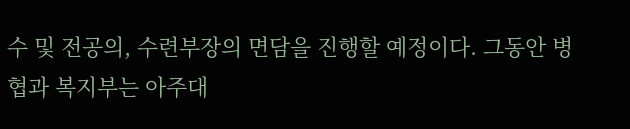수 및 전공의, 수련부장의 면담을 진행할 예정이다. 그동안 병협과 복지부는 아주대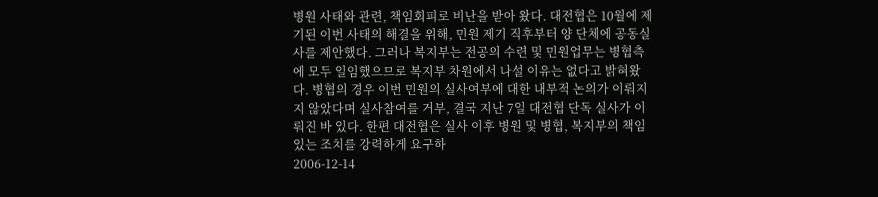병원 사태와 관련, 책임회피로 비난을 받아 왔다. 대전협은 10월에 제기된 이번 사태의 해결을 위해, 민원 제기 직후부터 양 단체에 공동실사를 제안했다. 그러나 복지부는 전공의 수련 및 민원업무는 병협측에 모두 일임했으므로 복지부 차원에서 나설 이유는 없다고 밝혀왔다. 병협의 경우 이번 민원의 실사여부에 대한 내부적 논의가 이뤄지지 않았다며 실사참여를 거부, 결국 지난 7일 대전협 단독 실사가 이뤄진 바 있다. 한편 대전협은 실사 이후 병원 및 병협, 복지부의 책임 있는 조치를 강력하게 요구하
2006-12-14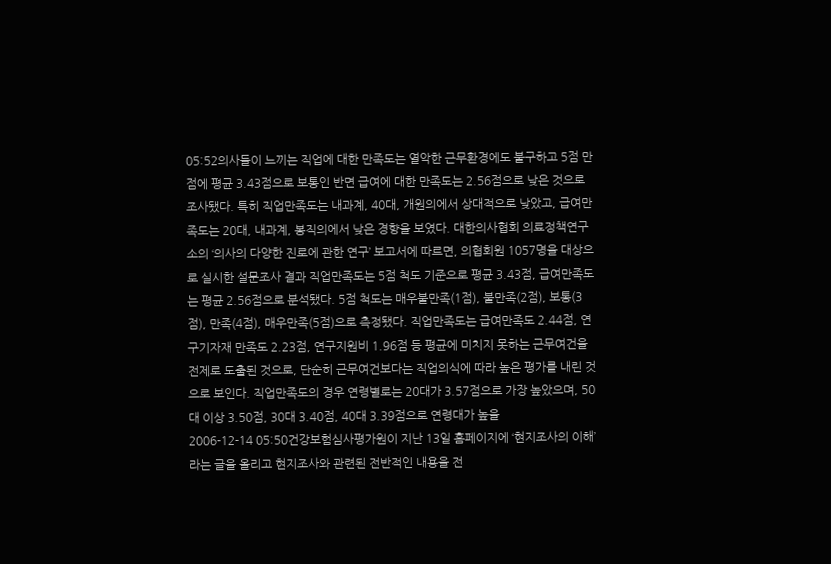05:52의사들이 느끼는 직업에 대한 만족도는 열악한 근무환경에도 불구하고 5점 만점에 평균 3.43점으로 보통인 반면 급여에 대한 만족도는 2.56점으로 낮은 것으로 조사됐다. 특히 직업만족도는 내과계, 40대, 개원의에서 상대적으로 낮았고, 급여만족도는 20대, 내과계, 봉직의에서 낮은 경향을 보였다. 대한의사협회 의료정책연구소의 ‘의사의 다양한 진로에 관한 연구’ 보고서에 따르면, 의협회원 1057명을 대상으로 실시한 설문조사 결과 직업만족도는 5점 척도 기준으로 평균 3.43점, 급여만족도는 평균 2.56점으로 분석됐다. 5점 척도는 매우불만족(1점), 불만족(2점), 보통(3점), 만족(4점), 매우만족(5점)으로 측정됐다. 직업만족도는 급여만족도 2.44점, 연구기자재 만족도 2.23점, 연구지원비 1.96점 등 평균에 미치지 못하는 근무여건을 전제로 도출된 것으로, 단순히 근무여건보다는 직업의식에 따라 높은 평가를 내린 것으로 보인다. 직업만족도의 경우 연령별로는 20대가 3.57점으로 가장 높았으며, 50대 이상 3.50점, 30대 3.40점, 40대 3.39점으로 연령대가 높을
2006-12-14 05:50건강보험심사평가원이 지난 13일 홈페이지에 ‘현지조사의 이해’라는 글을 올리고 현지조사와 관련된 전반적인 내용을 전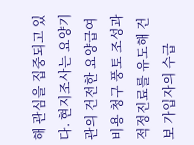해 관심을 집중되고 있다. 현지조사는 요양기관의 건전한 요양급여비용 청구 풍토 조성과 적정진료를 유도해 건보 가입자의 수급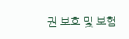권 보호 및 보험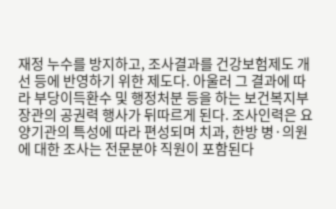재정 누수를 방지하고, 조사결과를 건강보험제도 개선 등에 반영하기 위한 제도다. 아울러 그 결과에 따라 부당이득환수 및 행정처분 등을 하는 보건복지부장관의 공권력 행사가 뒤따르게 된다. 조사인력은 요양기관의 특성에 따라 편성되며 치과, 한방 병·의원에 대한 조사는 전문분야 직원이 포함된다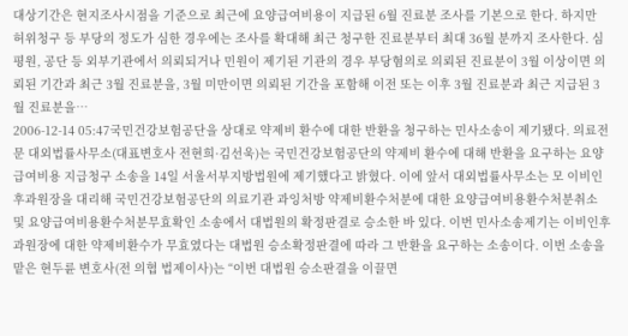대상기간은 현지조사시점을 기준으로 최근에 요양급여비용이 지급된 6월 진료분 조사를 기본으로 한다. 하지만 허위청구 등 부당의 정도가 심한 경우에는 조사를 확대해 최근 청구한 진료분부터 최대 36월 분까지 조사한다. 심평원, 공단 등 외부기관에서 의뢰되거나 민원이 제기된 기관의 경우 부당혐의로 의뢰된 진료분이 3월 이상이면 의뢰된 기간과 최근 3월 진료분을, 3월 미만이면 의뢰된 기간을 포함해 이전 또는 이후 3월 진료분과 최근 지급된 3월 진료분을…
2006-12-14 05:47국민건강보험공단을 상대로 약제비 환수에 대한 반환을 청구하는 민사소송이 제기됐다. 의료전문 대외법률사무소(대표변호사 전현희·김선욱)는 국민건강보험공단의 약제비 환수에 대해 반환을 요구하는 요양급여비용 지급청구 소송을 14일 서울서부지방법원에 제기했다고 밝혔다. 이에 앞서 대외법률사무소는 모 이비인후과원장을 대리해 국민건강보험공단의 의료기관 과잉처방 약제비환수처분에 대한 요양급여비용환수처분취소 및 요양급여비용환수처분무효확인 소송에서 대법원의 확정판결로 승소한 바 있다. 이번 민사소송제기는 이비인후과원장에 대한 약제비환수가 무효였다는 대법원 승소확정판결에 따라 그 반환을 요구하는 소송이다. 이번 소송을 맡은 현두륜 변호사(전 의협 법제이사)는 “이번 대법원 승소판결을 이끌면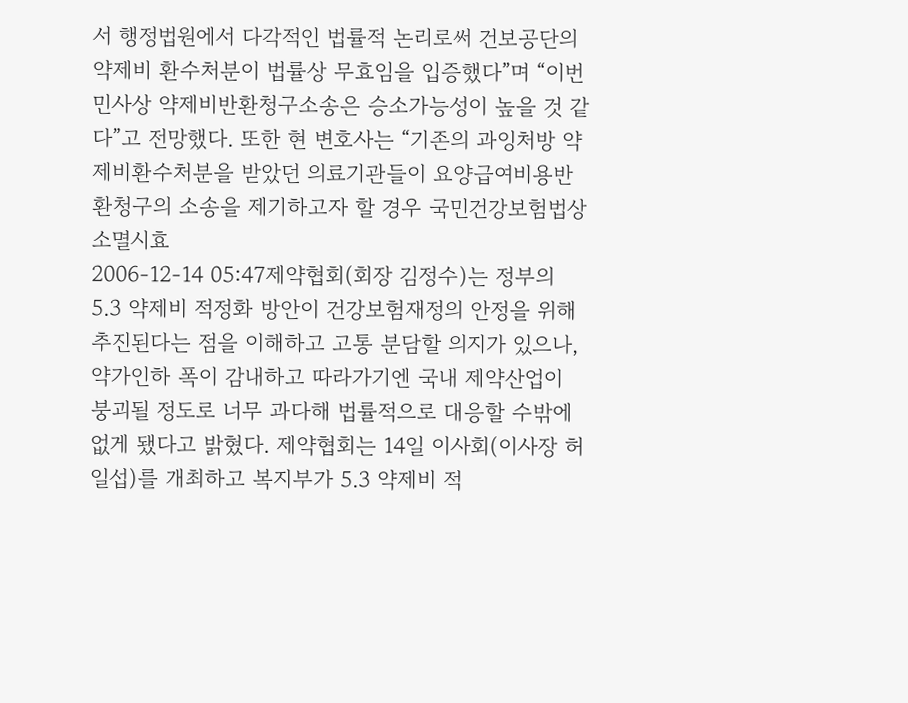서 행정법원에서 다각적인 법률적 논리로써 건보공단의 약제비 환수처분이 법률상 무효임을 입증했다”며 “이번 민사상 약제비반환청구소송은 승소가능성이 높을 것 같다”고 전망했다. 또한 현 변호사는 “기존의 과잉처방 약제비환수처분을 받았던 의료기관들이 요양급여비용반환청구의 소송을 제기하고자 할 경우 국민건강보험법상 소멸시효
2006-12-14 05:47제약협회(회장 김정수)는 정부의 5.3 약제비 적정화 방안이 건강보험재정의 안정을 위해 추진된다는 점을 이해하고 고통 분담할 의지가 있으나, 약가인하 폭이 감내하고 따라가기엔 국내 제약산업이 붕괴될 정도로 너무 과다해 법률적으로 대응할 수밖에 없게 됐다고 밝혔다. 제약협회는 14일 이사회(이사장 허일섭)를 개최하고 복지부가 5.3 약제비 적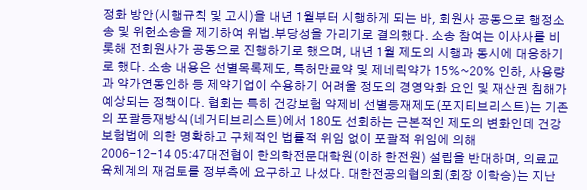정화 방안(시행규칙 및 고시)을 내년 1월부터 시행하게 되는 바, 회원사 공동으로 행정소송 및 위헌소송을 제기하여 위법․부당성을 가리기로 결의했다. 소송 참여는 이사사를 비롯해 전회원사가 공동으로 진행하기로 했으며, 내년 1월 제도의 시행과 동시에 대응하기로 했다. 소송 내용은 선별목록제도, 특허만료약 및 제네릭약가 15%~20% 인하, 사용량과 약가연동인하 등 제약기업이 수용하기 어려울 정도의 경영악화 요인 및 재산권 침해가 예상되는 정책이다. 협회는 특히 건강보험 약제비 선별등재제도(포지티브리스트)는 기존의 포괄등재방식(네거티브리스트)에서 180도 선회하는 근본적인 제도의 변화인데 건강보험법에 의한 명확하고 구체적인 법률적 위임 없이 포괄적 위임에 의해
2006-12-14 05:47대전협이 한의학전문대학원(이하 한전원) 설립을 반대하며, 의료교육체계의 재검토를 정부측에 요구하고 나섰다. 대한전공의협의회(회장 이학승)는 지난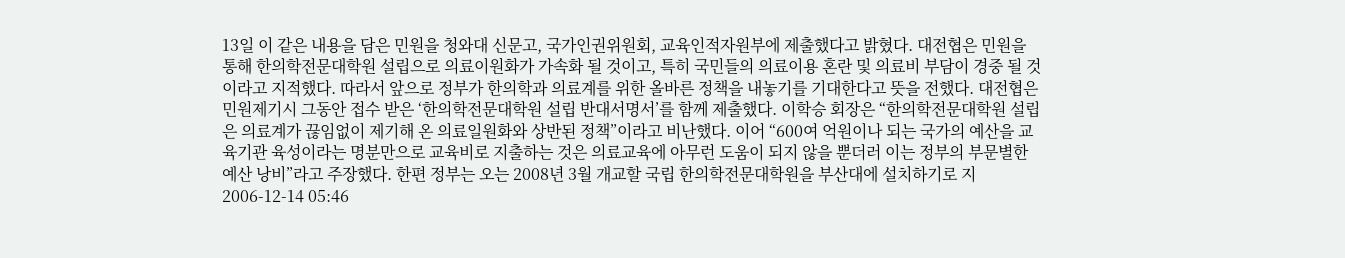13일 이 같은 내용을 담은 민원을 청와대 신문고, 국가인권위원회, 교육인적자원부에 제출했다고 밝혔다. 대전협은 민원을 통해 한의학전문대학원 설립으로 의료이원화가 가속화 될 것이고, 특히 국민들의 의료이용 혼란 및 의료비 부담이 경중 될 것이라고 지적했다. 따라서 앞으로 정부가 한의학과 의료계를 위한 올바른 정책을 내놓기를 기대한다고 뜻을 전했다. 대전협은 민원제기시 그동안 접수 받은 ‘한의학전문대학원 설립 반대서명서’를 함께 제출했다. 이학승 회장은 “한의학전문대학원 설립은 의료계가 끊임없이 제기해 온 의료일원화와 상반된 정책”이라고 비난했다. 이어 “600여 억원이나 되는 국가의 예산을 교육기관 육성이라는 명분만으로 교육비로 지출하는 것은 의료교육에 아무런 도움이 되지 않을 뿐더러 이는 정부의 부문별한 예산 낭비”라고 주장했다. 한편 정부는 오는 2008년 3월 개교할 국립 한의학전문대학원을 부산대에 설치하기로 지
2006-12-14 05:46